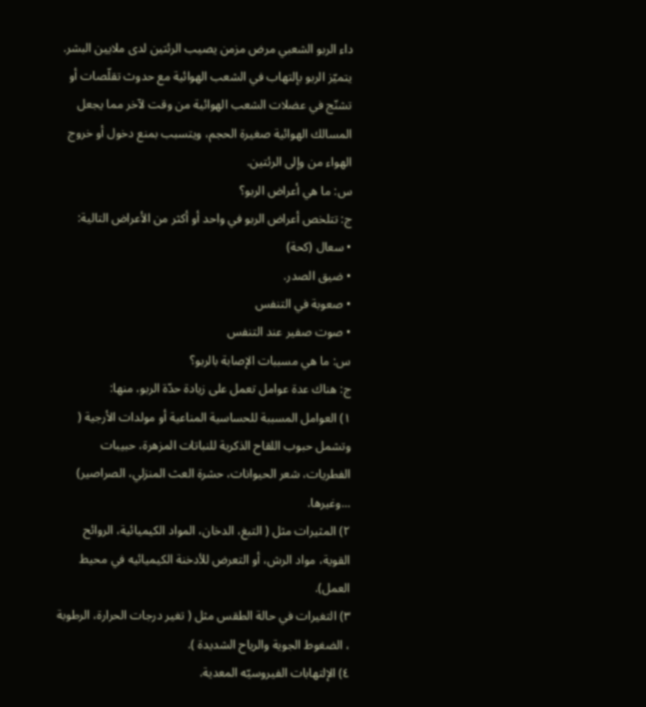داء الربو الشعبي مرض مزمن يصيب الرئتين لدى ملايين البشر. يتميّز الربو بإلتهاب في الشعب الهوائية مع حدوث تقلّصات أو تشنّج في عضلات الشعب الهوائية من وقت لآخر مما يجعل المسالك الهوائية صغيرة الحجم، ويتسبب بمنع دخول أو خروج الهواء من وإلى الرئتين.
س: ما هي أعراض الربو؟
ج: تتلخص أعراض الربو في واحد أو أكثر من الأعراض التالية:
• سعال (كحة)
• ضيق الصدر.
• صعوبة في التنفس
• صوت صفير عند التنفس
س: ما هي مسببات الإصابة بالربو؟
ج: هناك عدة عوامل تعمل على زيادة حدّة الربو، منها:
١) العوامل المسببة للحساسية المناعية أو مولدات الأرجية ( وتشمل حبوب اللقاح الذكرية للنباتات المزهرة، حبيبات الفطريات، شعر الحيوانات، حشرة العث المنزلي، الصراصير) ...وغيرها.
٢) المثيرات مثل ( التبغ، الدخان، المواد الكيميائية، الروائح القوية، مواد الرش، أو التعرض للأدخنة الكيميائيه في محيط العمل).
٣) التغيرات في حالة الطقس مثل ( تغير درجات الحرارة، الرطوبة ، الضغوط الجوية والرياح الشديدة ).
٤) الإلتهابات الفيروسيّه المعدية.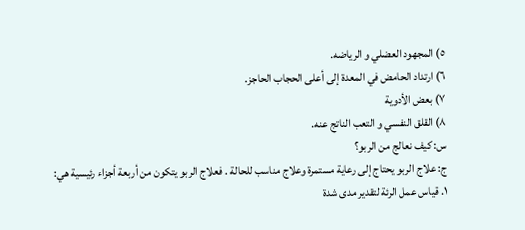٥) المجهود العضلي و الرياضه.
٦) ارتداد الحامض في المعدة إلى أعلى الحجاب الحاجز.
٧) بعض الأدوية
٨) القلق النفسي و التعب الناتج عنه.
س: كيف نعالج من الربو؟
ج: علاج الربو يحتاج إلى رعاية مستمرة وعلاج مناسب للحالة . فعلاج الربو يتكون من أربعة أجزاء رئيسية هي:
١. قياس عمل الرئة لتقدير مدى شدة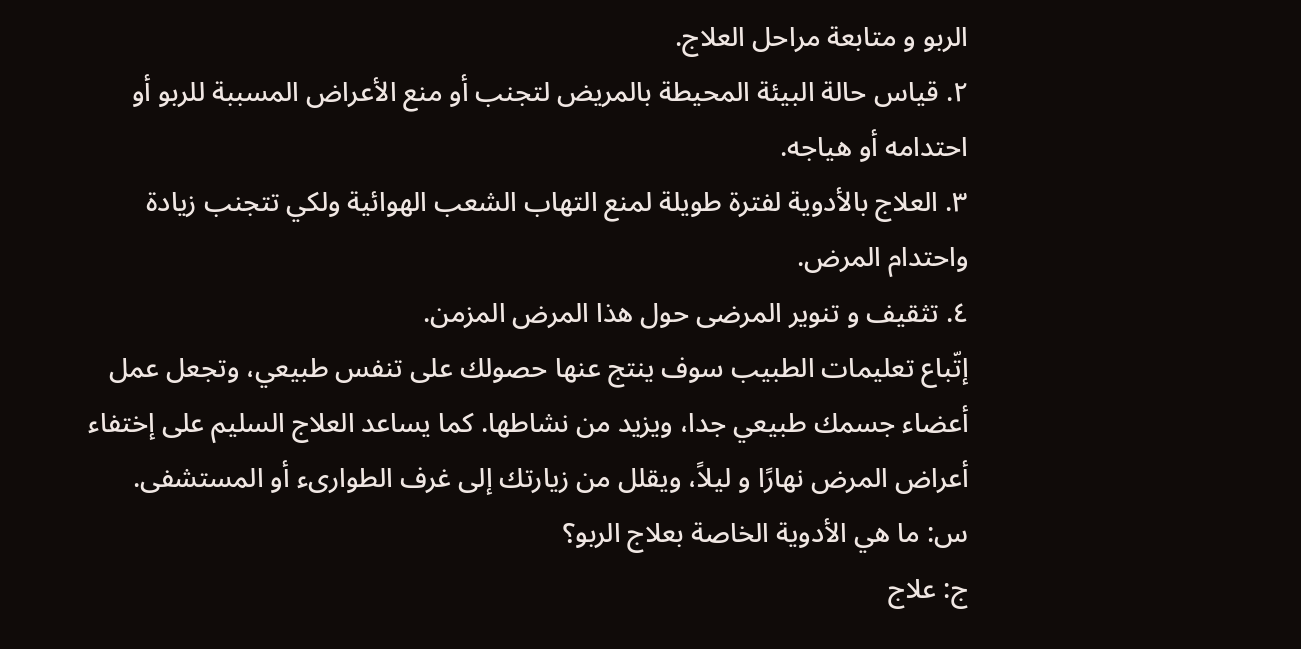الربو و متابعة مراحل العلاج.
٢. قياس حالة البيئة المحيطة بالمريض لتجنب أو منع الأعراض المسببة للربو أو احتدامه أو هياجه.
٣. العلاج بالأدوية لفترة طويلة لمنع التهاب الشعب الهوائية ولكي تتجنب زيادة واحتدام المرض.
٤. تثقيف و تنوير المرضى حول هذا المرض المزمن.
إتّباع تعليمات الطبيب سوف ينتج عنها حصولك على تنفس طبيعي، وتجعل عمل أعضاء جسمك طبيعي جدا، ويزيد من نشاطها. كما يساعد العلاج السليم على إختفاء أعراض المرض نهارًا و ليلاً، ويقلل من زيارتك إلى غرف الطوارىء أو المستشفى.
س: ما هي الأدوية الخاصة بعلاج الربو؟
ج: علاج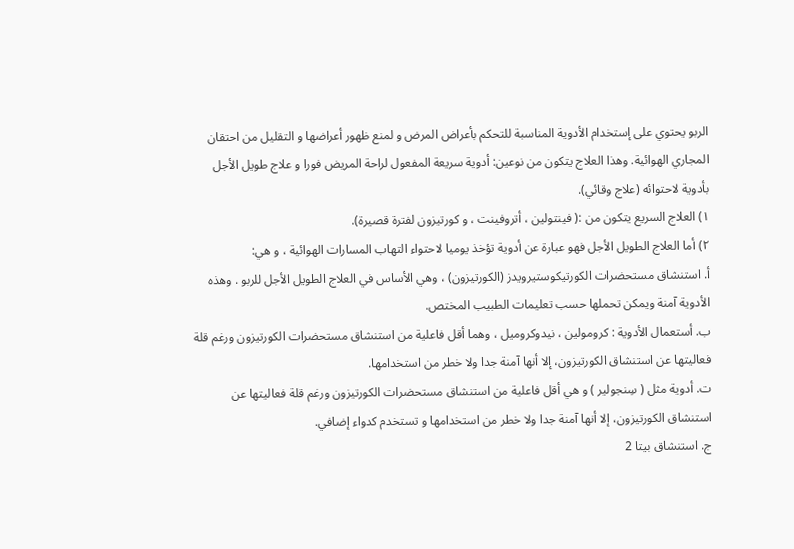الربو يحتوي على إستخدام الأدوية المناسبة للتحكم بأعراض المرض و لمنع ظهور أعراضها و التقليل من احتقان المجاري الهوائية. وهذا العلاج يتكون من نوعين: أدوية سريعة المفعول لراحة المريض فورا و علاج طويل الأجل بأدوية لاحتوائه (علاج وقائي).
١) العلاج السريع يتكون من :( فينتولين ، أتروفينت ، و كورتيزون لفترة قصيرة).
٢) أما العلاج الطويل الأجل فهو عبارة عن أدوية تؤخذ يوميا لاحتواء التهاب المسارات الهوائية ، و هي:
أ. استنشاق مستحضرات الكورتيكوستيرويدز (الكورتيزون) ، وهي الأساس في العلاج الطويل الأجل للربو . وهذه الأدوية آمنة ويمكن تحملها حسب تعليمات الطبيب المختص.
ب. أستعمال الأدوية : كرومولين ، نيدوكروميل ، وهما أقل فاعلية من استنشاق مستحضرات الكورتيزون ورغم قلة فعاليتها عن استنشاق الكورتيزون، إلا أنها آمنة جدا ولا خطر من استخدامها.
ت. أدوية مثل ( سِنجولير ) و هي أقل فاعلية من استنشاق مستحضرات الكورتيزون ورغم قلة فعاليتها عن استنشاق الكورتيزون، إلا أنها آمنة جدا ولا خطر من استخدامها و تستخدم كدواء إضافي.
ج. استنشاق بيتا 2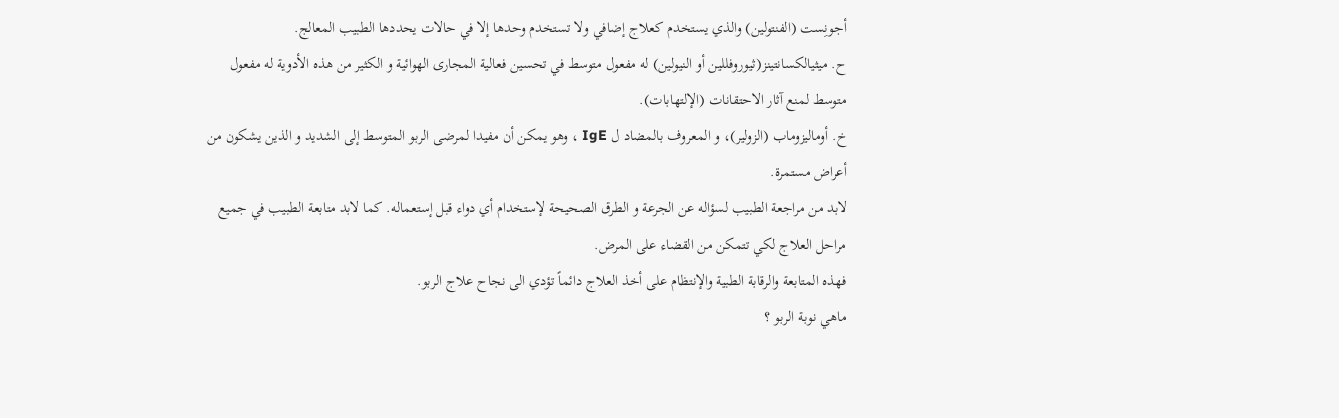أجونِست (الفنتولين) والذي يستخدم كعلاج إضافي ولا تستخدم وحدها إلا في حالات يحددها الطبيب المعالج.
ح. ميثيالكسانتينز(ثيوروفللين أو النيولين) له مفعول متوسط في تحسين فعالية المجارى الهوائية و الكثير من هذه الأدوية له مفعول متوسط لمنع آثار الاحتقانات (الإلتهابات).
خ. أوماليزوماب (الزولير)، و المعروف بالمضاد ل IgE ، وهو يمكن أن مفيدا لمرضى الربو المتوسط إلى الشديد و الذين يشكون من أعراض مستمرة.
لابد من مراجعة الطبيب لسؤاله عن الجرعة و الطرق الصحيحة لإستخدام أي دواء قبل إستعماله. كما لابد متابعة الطبيب في جميع مراحل العلاج لكي تتمكن من القضاء على المرض.
فهذه المتابعة والرقابة الطبية والإنتظام على أخذ العلاج دائماً تؤدي الى نجاح علاج الربو.
ماهي نوبة الربو ؟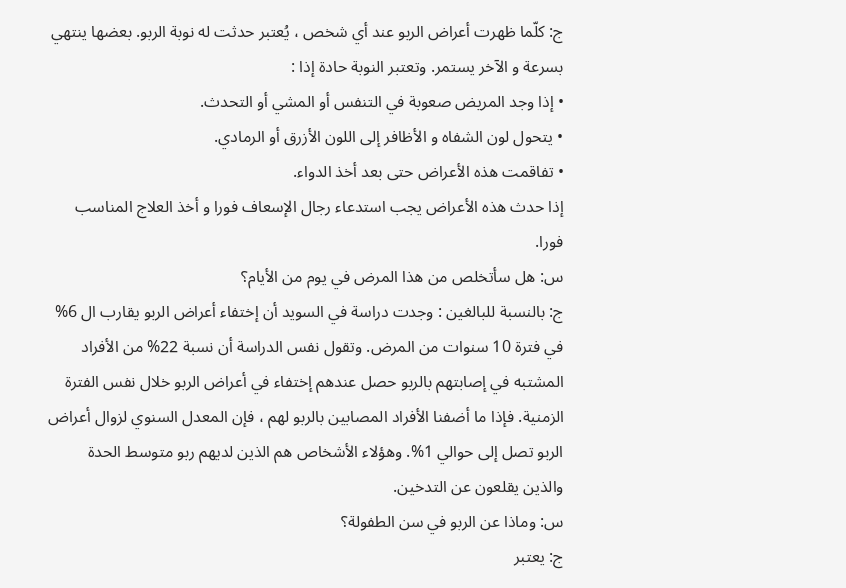ج: كلّما ظهرت أعراض الربو عند أي شخص ، يُعتبر حدثت له نوبة الربو. بعضها ينتهي بسرعة و الآخر يستمر. وتعتبر النوبة حادة إذا :
• إذا وجد المريض صعوبة في التنفس أو المشي أو التحدث.
• يتحول لون الشفاه و الأظافر إلى اللون الأزرق أو الرمادي.
• تفاقمت هذه الأعراض حتى بعد أخذ الدواء.
إذا حدث هذه الأعراض يجب استدعاء رجال الإسعاف فورا و أخذ العلاج المناسب فورا.
س: هل سأتخلص من هذا المرض في يوم من الأيام؟
ج: بالنسبة للبالغين : وجدت دراسة في السويد أن إختفاء أعراض الربو يقارب ال 6% في فترة 10 سنوات من المرض. وتقول نفس الدراسة أن نسبة 22% من الأفراد المشتبه في إصابتهم بالربو حصل عندهم إختفاء في أعراض الربو خلال نفس الفترة الزمنية. فإذا ما أضفنا الأفراد المصابين بالربو لهم ، فإن المعدل السنوي لزوال أعراض الربو تصل إلى حوالي 1%. وهؤلاء الأشخاص هم الذين لديهم ربو متوسط الحدة والذين يقلعون عن التدخين.
س: وماذا عن الربو في سن الطفولة؟
ج: يعتبر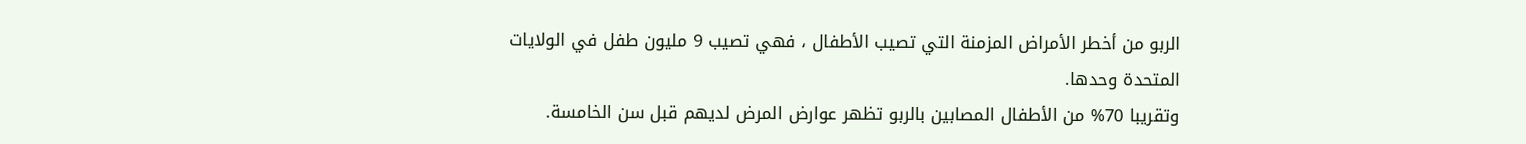الربو من أخطر الأمراض المزمنة التي تصيب الأطفال ، فهي تصيب 9 مليون طفل في الولايات المتحدة وحدها.
وتقريبا 70% من الأطفال المصابين بالربو تظهر عوارض المرض لديهم قبل سن الخامسة.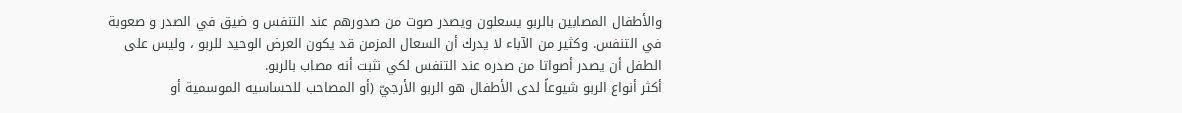والأطفال المصابين بالربو يسعلون ويصدر صوت من صدورهم عند التنفس و ضيق في الصدر و صعوبة في التنفس. وكثير من الآباء لا يدرك أن السعال المزمن قد يكون العرض الوحيد للربو ، وليس على الطفل أن يصدر أصواتا من صدره عند التنفس لكي نثبت أنه مصاب بالربو.
أكثر أنواع الربو شيوعاً لدى الأطفال هو الربو الأرجيّ (أو المصاحب للحساسيه الموسمية أو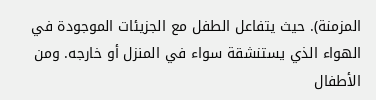المزمنة). حيث يتفاعل الطفل مع الجزيئات الموجودة في الهواء الذي يستنشقة سواء في المنزل أو خارجه. ومن الأطفال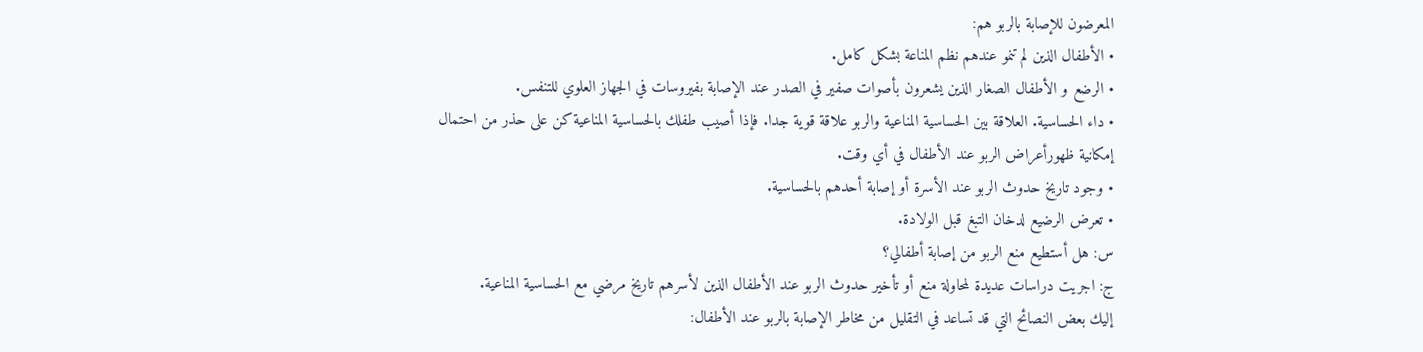المعرضون للإصابة بالربو هم:
• الأطفال الذين لم تنمو عندهم نظم المناعة بشكل كامل.
• الرضع و الأطفال الصغار الذين يشعرون بأصوات صفير في الصدر عند الإصابة بفيروسات في الجهاز العلوي للتنفس.
• داء الحساسية. العلاقة بين الحساسية المناعية والربو علاقة قوية جدا. فإذا أصيب طفلك بالحساسية المناعية كن على حذر من احتمال إمكانية ظهورأعراض الربو عند الأطفال في أي وقت.
• وجود تاريخ حدوث الربو عند الأسرة أو إصابة أحدهم بالحساسية.
• تعرض الرضيع لدخان التبغ قبل الولادة.
س: هل أستطيع منع الربو من إصابة أطفالي؟
ج: اجريت دراسات عديدة لمحاولة منع أو تأخير حدوث الربو عند الأطفال الذين لأسرهم تاريخ مرضي مع الحساسية المناعية.
إليك بعض النصائح التي قد تساعد في التقليل من مخاطر الإصابة بالربو عند الأطفال: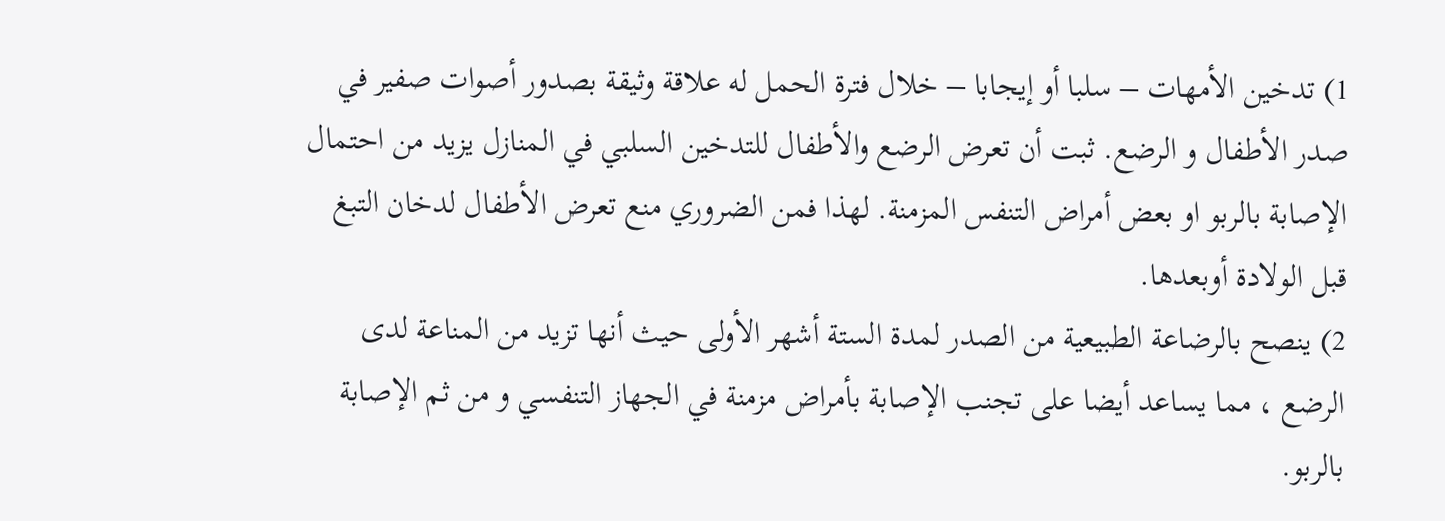1) تدخين الأمهات – سلبا أو إيجابا – خلال فترة الحمل له علاقة وثيقة بصدور أصوات صفير في صدر الأطفال و الرضع. ثبت أن تعرض الرضع والأطفال للتدخين السلبي في المنازل يزيد من احتمال الإصابة بالربو او بعض أمراض التنفس المزمنة. لهذا فمن الضروري منع تعرض الأطفال لدخان التبغ قبل الولادة أوبعدها.
2) ينصح بالرضاعة الطبيعية من الصدر لمدة الستة أشهر الأولى حيث أنها تزيد من المناعة لدى الرضع ، مما يساعد أيضا على تجنب الإصابة بأمراض مزمنة في الجهاز التنفسي و من ثم الإصابة بالربو.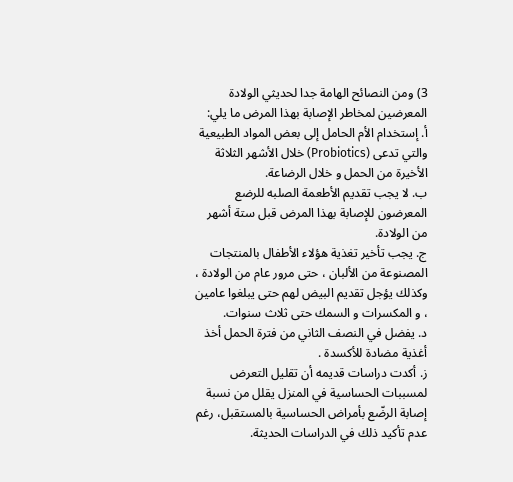3) ومن النصائح الهامة جدا لحديثي الولادة المعرضين لمخاطر الإصابة بهذا المرض ما يلي:
أ. إستخدام الأم الحامل إلى بعض المواد الطبيعية والتي تدعى (Probiotics) خلال الأشهر الثلاثة الأخيرة من الحمل و خلال الرضاعة.
ب. لا يجب تقديم الأطعمة الصلبه للرضع المعرضون للإصابة بهذا المرض قبل ستة أشهر من الولادة.
ج. يجب تأخير تغذية هؤلاء الأطفال بالمنتجات المصنوعة من الألبان ، حتى مرور عام من الولادة ، وكذلك يؤجل تقديم البيض لهم حتى يبلغوا عامين ، و المكسرات و السمك حتى ثلاث سنوات.
د. يفضل في النصف الثاني من فترة الحمل أخذ أغذية مضادة للأكسدة .
ز. أكدت دراسات قديمه أن تقليل التعرض لمسببات الحساسية في المنزل يقلل من نسبة إصابة الرضّع بأمراض الحساسية بالمستقبل، رغم عدم تأكيد ذلك في الدراسات الحديثة.